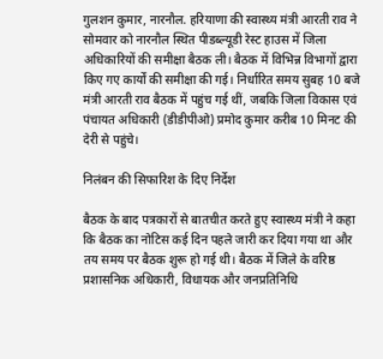गुलशन कुमार, नारनौल. हरियाणा की स्वास्थ्य मंत्री आरती राव ने सोमवार को नारनौल स्थित पीडब्ल्यूडी रेस्ट हाउस में जिला अधिकारियों की समीक्षा बैठक ली। बैठक में विभिन्न विभागों द्वारा किए गए कार्यों की समीक्षा की गई। निर्धारित समय सुबह 10 बजे मंत्री आरती राव बैठक में पहुंच गई थीं, जबकि जिला विकास एवं पंचायत अधिकारी (डीडीपीओ) प्रमोद कुमार करीब 10 मिनट की देरी से पहुंचे।

निलंबन की सिफारिश के दिए निर्देश

बैठक के बाद पत्रकारों से बातचीत करते हुए स्वास्थ्य मंत्री ने कहा कि बैठक का नोटिस कई दिन पहले जारी कर दिया गया था और तय समय पर बैठक शुरू हो गई थी। बैठक में जिले के वरिष्ठ प्रशासनिक अधिकारी, विधायक और जनप्रतिनिधि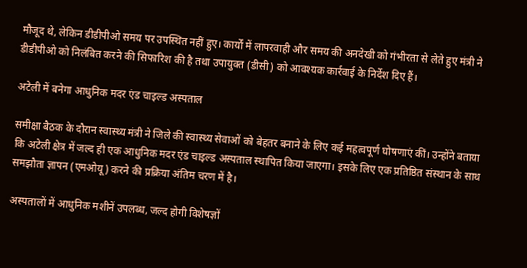मौजूद थे, लेकिन डीडीपीओ समय पर उपस्थित नहीं हुए। कार्यों में लापरवाही और समय की अनदेखी को गंभीरता से लेते हुए मंत्री ने डीडीपीओ को निलंबित करने की सिफारिश की है तथा उपायुक्त (डीसी) को आवश्यक कार्रवाई के निर्देश दिए हैं।

अटेली में बनेगा आधुनिक मदर एंड चाइल्ड अस्पताल

समीक्षा बैठक के दौरान स्वास्थ्य मंत्री ने जिले की स्वास्थ्य सेवाओं को बेहतर बनाने के लिए कई महत्वपूर्ण घोषणाएं कीं। उन्होंने बताया कि अटेली क्षेत्र में जल्द ही एक आधुनिक मदर एंड चाइल्ड अस्पताल स्थापित किया जाएगा। इसके लिए एक प्रतिष्ठित संस्थान के साथ समझौता ज्ञापन (एमओयू) करने की प्रक्रिया अंतिम चरण में है।

अस्पतालों में आधुनिक मशीनें उपलब्ध, जल्द होगी विशेषज्ञों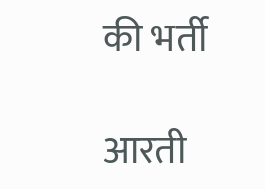की भर्ती

आरती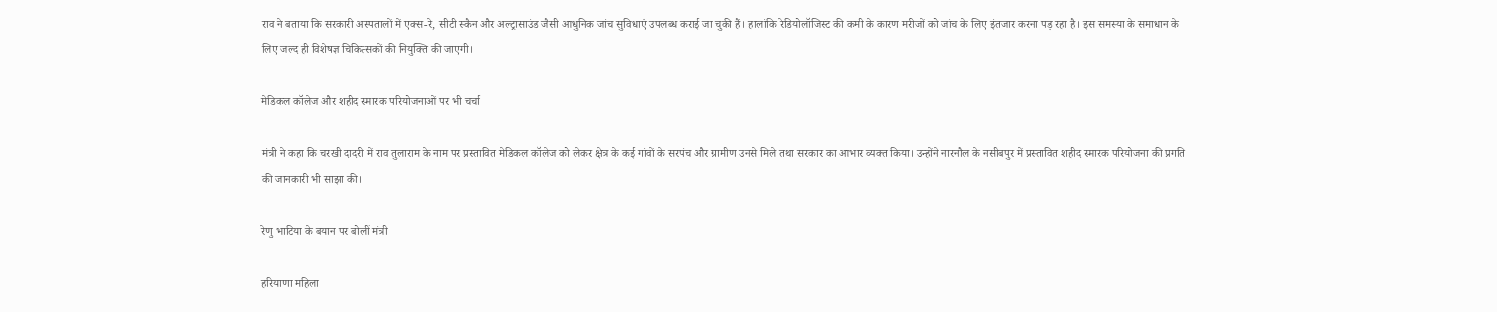राव ने बताया कि सरकारी अस्पतालों में एक्स-रे, सीटी स्कैन और अल्ट्रासाउंड जैसी आधुनिक जांच सुविधाएं उपलब्ध कराई जा चुकी हैं। हालांकि रेडियोलॉजिस्ट की कमी के कारण मरीजों को जांच के लिए इंतजार करना पड़ रहा है। इस समस्या के समाधान के लिए जल्द ही विशेषज्ञ चिकित्सकों की नियुक्ति की जाएगी।

मेडिकल कॉलेज और शहीद स्मारक परियोजनाओं पर भी चर्चा

मंत्री ने कहा कि चरखी दादरी में राव तुलाराम के नाम पर प्रस्तावित मेडिकल कॉलेज को लेकर क्षेत्र के कई गांवों के सरपंच और ग्रामीण उनसे मिले तथा सरकार का आभार व्यक्त किया। उन्होंने नारनौल के नसीबपुर में प्रस्तावित शहीद स्मारक परियोजना की प्रगति की जानकारी भी साझा की।

रेणु भाटिया के बयान पर बोलीं मंत्री

हरियाणा महिला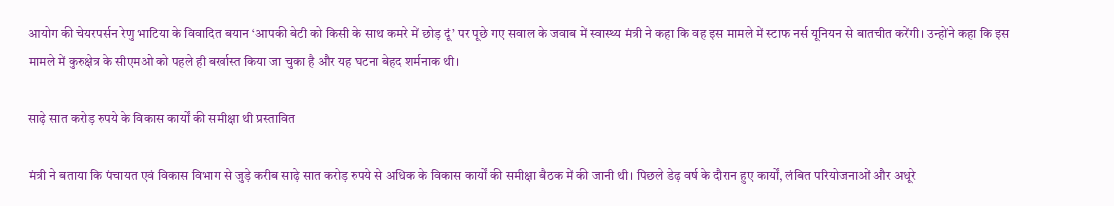आयोग की चेयरपर्सन रेणु भाटिया के विवादित बयान ‘आपकी बेटी को किसी के साथ कमरे में छोड़ दूं’ पर पूछे गए सवाल के जवाब में स्वास्थ्य मंत्री ने कहा कि वह इस मामले में स्टाफ नर्स यूनियन से बातचीत करेंगी। उन्होंने कहा कि इस मामले में कुरुक्षेत्र के सीएमओ को पहले ही बर्खास्त किया जा चुका है और यह घटना बेहद शर्मनाक थी।

साढ़े सात करोड़ रुपये के विकास कार्यों की समीक्षा थी प्रस्तावित

मंत्री ने बताया कि पंचायत एवं विकास विभाग से जुड़े करीब साढ़े सात करोड़ रुपये से अधिक के विकास कार्यों की समीक्षा बैठक में की जानी थी। पिछले डेढ़ वर्ष के दौरान हुए कार्यों, लंबित परियोजनाओं और अधूरे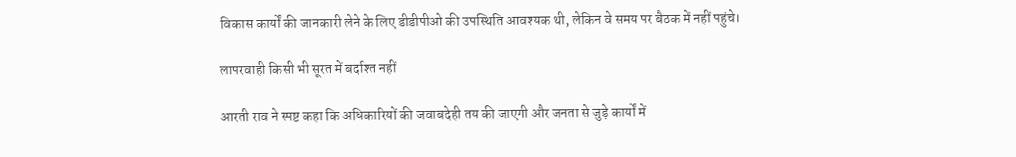विकास कार्यों की जानकारी लेने के लिए डीडीपीओ की उपस्थिति आवश्यक थी, लेकिन वे समय पर बैठक में नहीं पहुंचे।

लापरवाही किसी भी सूरत में बर्दाश्त नहीं

आरती राव ने स्पष्ट कहा कि अधिकारियों की जवाबदेही तय की जाएगी और जनता से जुड़े कार्यों में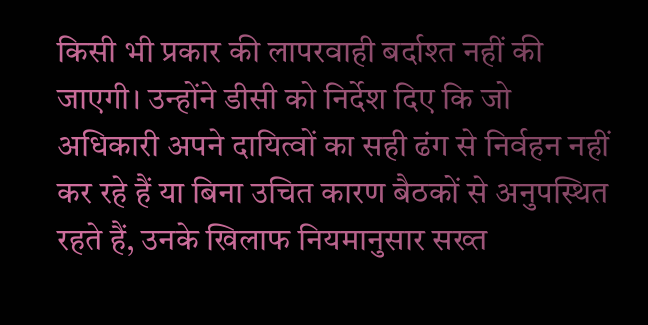किसी भी प्रकार की लापरवाही बर्दाश्त नहीं की जाएगी। उन्होंने डीसी को निर्देश दिए कि जो अधिकारी अपने दायित्वों का सही ढंग से निर्वहन नहीं कर रहे हैं या बिना उचित कारण बैठकों से अनुपस्थित रहते हैं, उनके खिलाफ नियमानुसार सख्त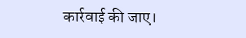कार्रवाई की जाए।